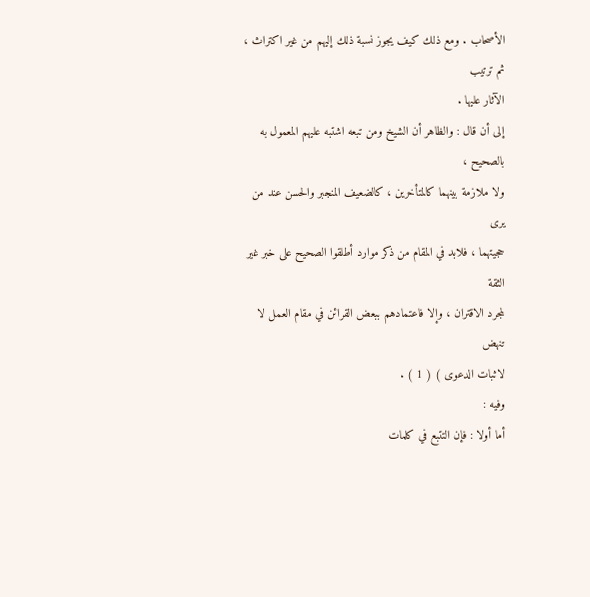الأصحاب . ومع ذلك كيف يجوز نسبة ذلك إليهم من غير اكتراث ، ثم ترتيب
الآثار عليها .
إلى أن قال : والظاهر أن الشيخ ومن تبعه اشتبه عليهم المعمول به بالصحيح ،
ولا ملازمة بينهما كالمتأخرين ، كالضعيف المنجبر والحسن عند من يرى
حجيتهما ، فلابد في المقام من ذكر موارد أطلقوا الصحيح على خبر غير الثقة
لمجرد الاقتران ، وإلا فاعتمادهم ببعض القرائن في مقام العمل لا تنهض
لاثبات الدعوى ) ( 1 ) .
وفيه :
أما أولا : فإن التتبع في كلمات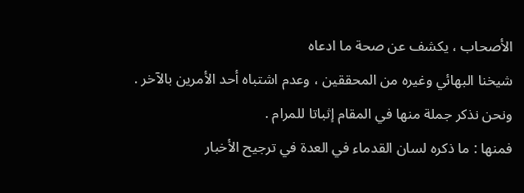الأصحاب ، يكشف عن صحة ما ادعاه
شيخنا البهائي وغيره من المحققين ، وعدم اشتباه أحد الأمرين بالآخر .
ونحن نذكر جملة منها في المقام إثباتا للمرام .
فمنها : ما ذكره لسان القدماء في العدة في ترجيح الأخبار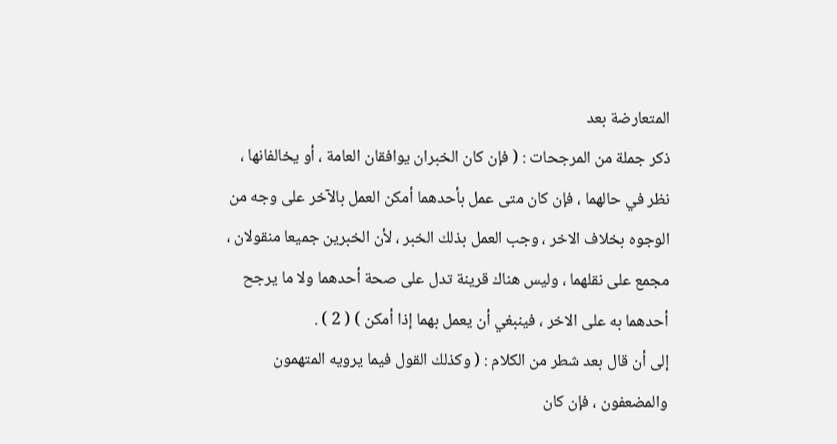المتعارضة بعد
ذكر جملة من المرجحات : ( فإن كان الخبران يوافقان العامة ، أو يخالفانها ،
نظر في حالهما ، فإن كان متى عمل بأحدهما أمكن العمل بالآخر على وجه من
الوجوه بخلاف الاخر ، وجب العمل بذلك الخبر ، لأن الخبرين جميعا منقولان ،
مجمع على نقلهما ، وليس هناك قرينة تدل على صحة أحدهما ولا ما يرجح
أحدهما به على الاخر ، فينبغي أن يعمل بهما إذا أمكن ) ( 2 ) .
إلى أن قال بعد شطر من الكلام : ( وكذلك القول فيما يرويه المتهمون
والمضعفون ، فإن كان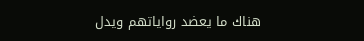هناك ما يعضد رواياتهم ويدل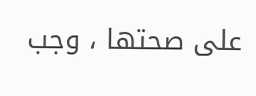على صحتها ، وجب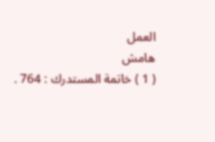العمل
هامش
( 1 ) خاتمة المستدرك : 764 .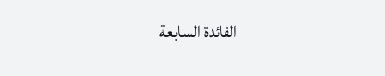الفائدة السابعة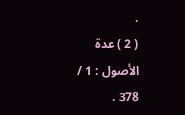.
( 2 ) عدة الأصول : 1 / 378 .